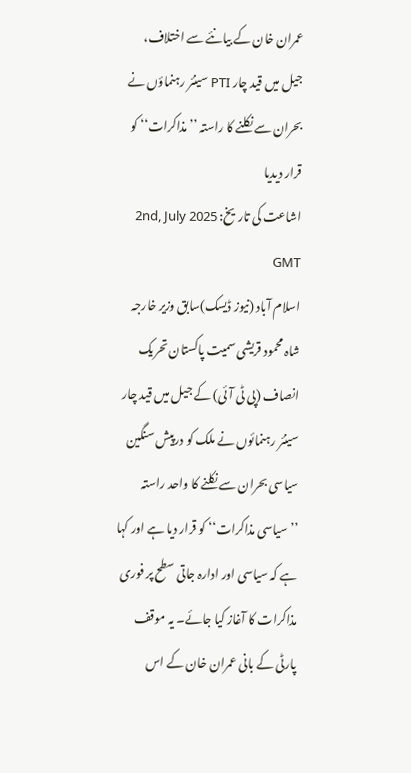عمران خان کے بیانئے سے اختلاف، جیل میں قید چار PTI سینئر رہنماؤں نے بحران سے نکلنے کا راستہ ’’مذاکرات‘‘ کو قرار دیدیا
اشاعت کی تاریخ: 2nd, July 2025 GMT
اسلام آباد (نیوز ڈیسک)سابق وزیر خارجہ شاہ محمود قریشی سمیت پاکستان تحریک انصاف (پی ٹی آئی) کے جیل میں قید چار سینئر رہنمائوں نے ملک کو درپیش سنگین سیاسی بحران سے نکلنے کا واحد راستہ ’’سیاسی مذاکرات‘‘ کو قرار دیا ہے اور کہا ہے کہ سیاسی اور ادارہ جاتی سطح پر فوری مذاکرات کا آغاز کیا جائے۔ یہ موقف پارٹی کے بانی عمران خان کے اس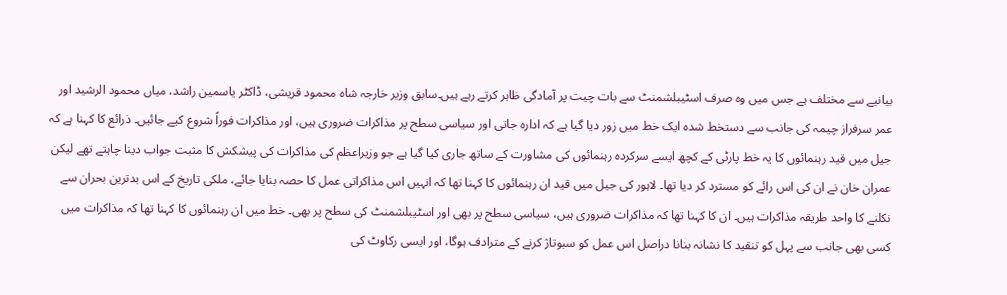بیانیے سے مختلف ہے جس میں وہ صرف اسٹیبلشمنٹ سے بات چیت پر آمادگی ظاہر کرتے رہے ہیں۔سابق وزیر خارجہ شاہ محمود قریشی، ڈاکٹر یاسمین راشد، میاں محمود الرشید اور عمر سرفراز چیمہ کی جانب سے دستخط شدہ ایک خط میں زور دیا گیا ہے کہ ادارہ جاتی اور سیاسی سطح پر مذاکرات ضروری ہیں، اور مذاکرات فوراً شروع کیے جائیں۔ ذرائع کا کہنا ہے کہ جیل میں قید رہنمائوں کا یہ خط پارٹی کے کچھ ایسے سرکردہ رہنمائوں کی مشاورت کے ساتھ جاری کیا گیا ہے جو وزیراعظم کی مذاکرات کی پیشکش کا مثبت جواب دینا چاہتے تھے لیکن عمران خان نے ان کی اس رائے کو مسترد کر دیا تھا۔ لاہور کی جیل میں قید ان رہنمائوں کا کہنا تھا کہ انہیں اس مذاکراتی عمل کا حصہ بنایا جائے، ملکی تاریخ کے اس بدترین بحران سے نکلنے کا واحد طریقہ مذاکرات ہیں۔ ان کا کہنا تھا کہ مذاکرات ضروری ہیں، سیاسی سطح پر بھی اور اسٹیبلشمنٹ کی سطح پر بھی۔ خط میں ان رہنمائوں کا کہنا تھا کہ مذاکرات میں کسی بھی جانب سے پہل کو تنقید کا نشانہ بنانا دراصل اس عمل کو سبوتاژ کرنے کے مترادف ہوگا، اور ایسی رکاوٹ کی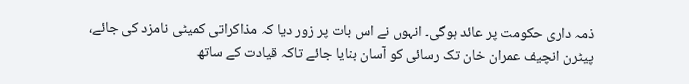ذمہ داری حکومت پر عائد ہوگی۔ انہوں نے اس بات پر زور دیا کہ مذاکراتی کمیٹی نامزد کی جائے، پیٹرن انچیف عمران خان تک رسائی کو آسان بنایا جائے تاکہ قیادت کے ساتھ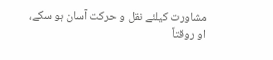مشاورت کیلئے نقل و حرکت آسان ہو سکے، او روقتاً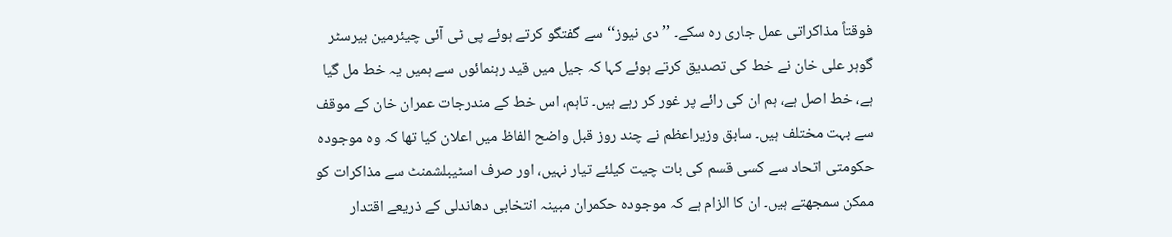فوقتاً مذاکراتی عمل جاری رہ سکے۔ ’’دی نیوز‘‘ سے گفتگو کرتے ہوئے پی ٹی آئی چیئرمین بیرسٹر گوہر علی خان نے خط کی تصدیق کرتے ہوئے کہا کہ جیل میں قید رہنمائوں سے ہمیں یہ خط مل گیا ہے، خط اصل ہے، ہم ان کی رائے پر غور کر رہے ہیں۔ تاہم، اس خط کے مندرجات عمران خان کے موقف سے بہت مختلف ہیں۔ سابق وزیراعظم نے چند روز قبل واضح الفاظ میں اعلان کیا تھا کہ وہ موجودہ حکومتی اتحاد سے کسی قسم کی بات چیت کیلئے تیار نہیں، اور صرف اسٹیبلشمنٹ سے مذاکرات کو ممکن سمجھتے ہیں۔ ان کا الزام ہے کہ موجودہ حکمران مبینہ انتخابی دھاندلی کے ذریعے اقتدار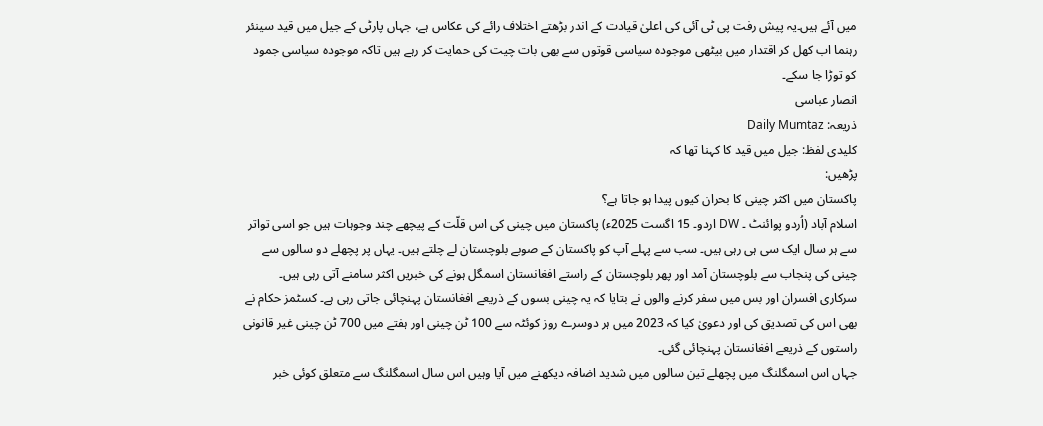میں آئے ہیں۔یہ پیش رفت پی ٹی آئی کی اعلیٰ قیادت کے اندر بڑھتے اختلاف رائے کی عکاس ہے، جہاں پارٹی کے جیل میں قید سینئر رہنما اب کھل کر اقتدار میں بیٹھی موجودہ سیاسی قوتوں سے بھی بات چیت کی حمایت کر رہے ہیں تاکہ موجودہ سیاسی جمود کو توڑا جا سکے۔
انصار عباسی
ذریعہ: Daily Mumtaz
کلیدی لفظ: جیل میں قید کا کہنا تھا کہ
پڑھیں:
پاکستان میں اکثر چینی کا بحران کیوں پیدا ہو جاتا ہے؟
اسلام آباد (اُردو پوائنٹ ۔ DW اردو۔ 15 اگست 2025ء) پاکستان میں چینی کی اس قلّت کے پیچھے چند وجوہات ہیں جو اسی تواتر سے ہر سال ایک سی ہی رہی ہیں۔ سب سے پہلے آپ کو پاکستان کے صوبے بلوچستان لے چلتے ہیں۔ یہاں پر پچھلے دو سالوں سے چینی کی پنجاب سے بلوچستان آمد اور پھر بلوچستان کے راستے افغانستان اسمگل ہونے کی خبریں اکثر سامنے آتی رہی ہیں۔
سرکاری افسران اور بس میں سفر کرنے والوں نے بتایا کہ یہ چینی بسوں کے ذریعے افغانستان پہنچائی جاتی رہی ہے۔ کسٹمز حکام نے بھی اس کی تصدیق کی اور دعویٰ کیا کہ 2023 میں ہر دوسرے روز کوئٹہ سے 100 ٹن چینی اور ہفتے میں 700 ٹن چینی غیر قانونی راستوں کے ذریعے افغانستان پہنچائی گئی۔
جہاں اس اسمگلنگ میں پچھلے تین سالوں میں شدید اضافہ دیکھنے میں آیا وہیں اس سال اسمگلنگ سے متعلق کوئی خبر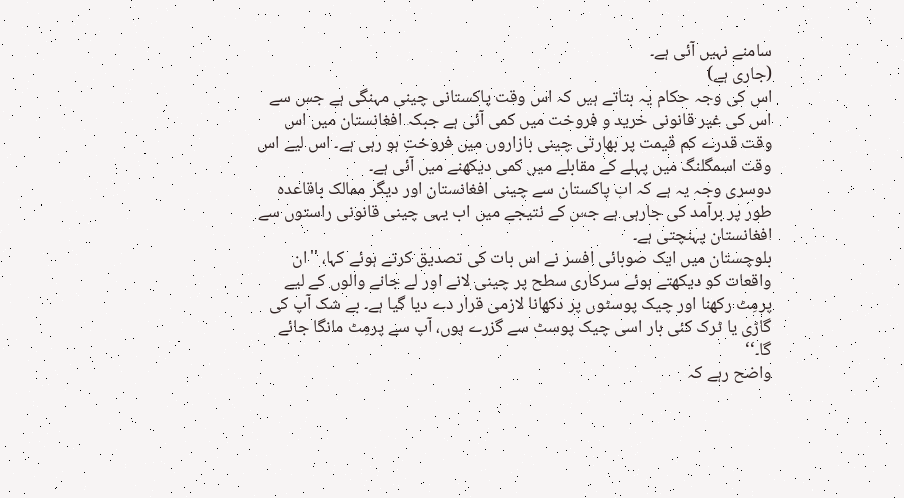سامنے نہیں آئی ہے۔
(جاری ہے)
اس کی وجہ حکام یہ بتاتے ہیں کہ اس وقت پاکستانی چینی مہنگی ہے جس سے اس کی غیر قانونی خرید و فروخت میں کمی آئی ہے جبکہ افغانستان میں اس وقت قدرے کم قیمت پر بھارتی چینی بازاروں میں فروخت ہو رہی ہے۔ اس لیے اس وقت اسمگلنگ میں پہلے کے مقابلے میں کمی دیکھنے میں آئی ہے۔
دوسری وجہ یہ ہے کہ اب پاکستان سے چینی افغانستان اور دیگر ممالک باقاعدہ طور پر برآمد کی جارہی ہے جس کے نتیجے میں اب یہی چینی قانونی راستوں سے افغانستان پہنچتی ہے۔
بلوچستان میں ایک صوبائی افسر نے اس بات کی تصدیق کرتے ہوئے کہا، ''ان واقعات کو دیکھتے ہوئے سرکاری سطح پر چینی لانے اور لے جانے والوں کے لیے پرمِٹ رکھنا اور چیک پوسٹوں پر دکھانا لازمی قرار دے دیا گیا ہے۔ بے شک آپ کی گاڑی یا ٹرک کئی بار اسی چیک پوسٹ سے گزرے ہوں، آپ سے پرمِٹ مانگا جائے گا۔‘‘
واضح رہے کہ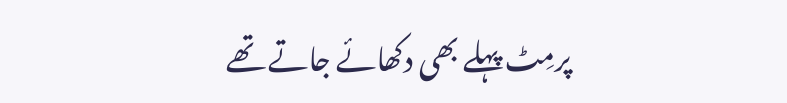پرمِٹ پہلے بھی دکھائے جاتے تھے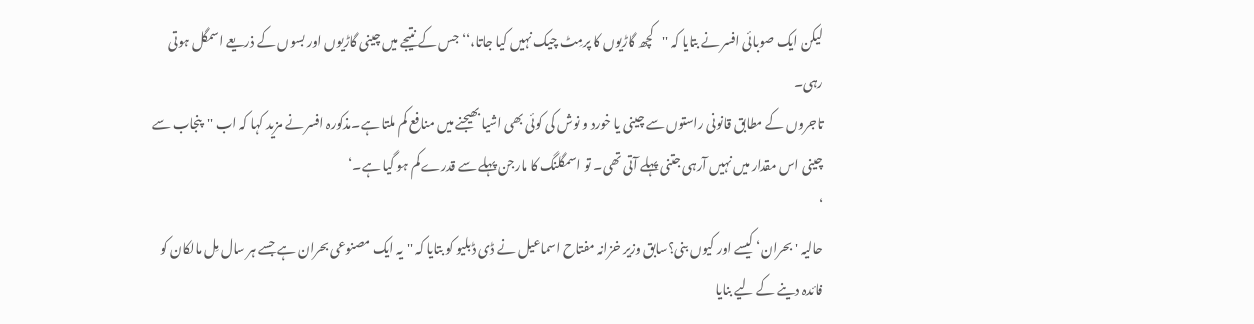لیکن ایک صوبائی افسر نے بتایا کہ ''کچھ گاڑیوں کا پرمِٹ چیک نہیں کیا جاتا،‘‘ جس کے نتیجے میں چینی گاڑیوں اور بسوں کے ذریعے اسمگل ہوتی رہی۔
تاجروں کے مطابق قانونی راستوں سے چینی یا خورد و نوش کی کوئی بھی اشیا بھیجنے میں منافع کم ملتا ہے۔مذکورہ افسر نے مزید کہا کہ اب ''پنجاب سے چینی اس مقدار میں نہیں آرہی جتنی پہلے آتی تھی۔ تو اسمگلنگ کا مارجن پہلے سے قدرے کم ہو گیا ہے۔‘
‘
حالیہ 'بحران‘ کیسے اور کیوں بنی؟سابق وزیر خزانہ مفتاح اسماعیل نے ڈی ڈبلیو کو بتایا کہ ''یہ ایک مصنوعی بحران ہے جسے ہر سال مِل مالکان کو فائدہ دینے کے لیے بنایا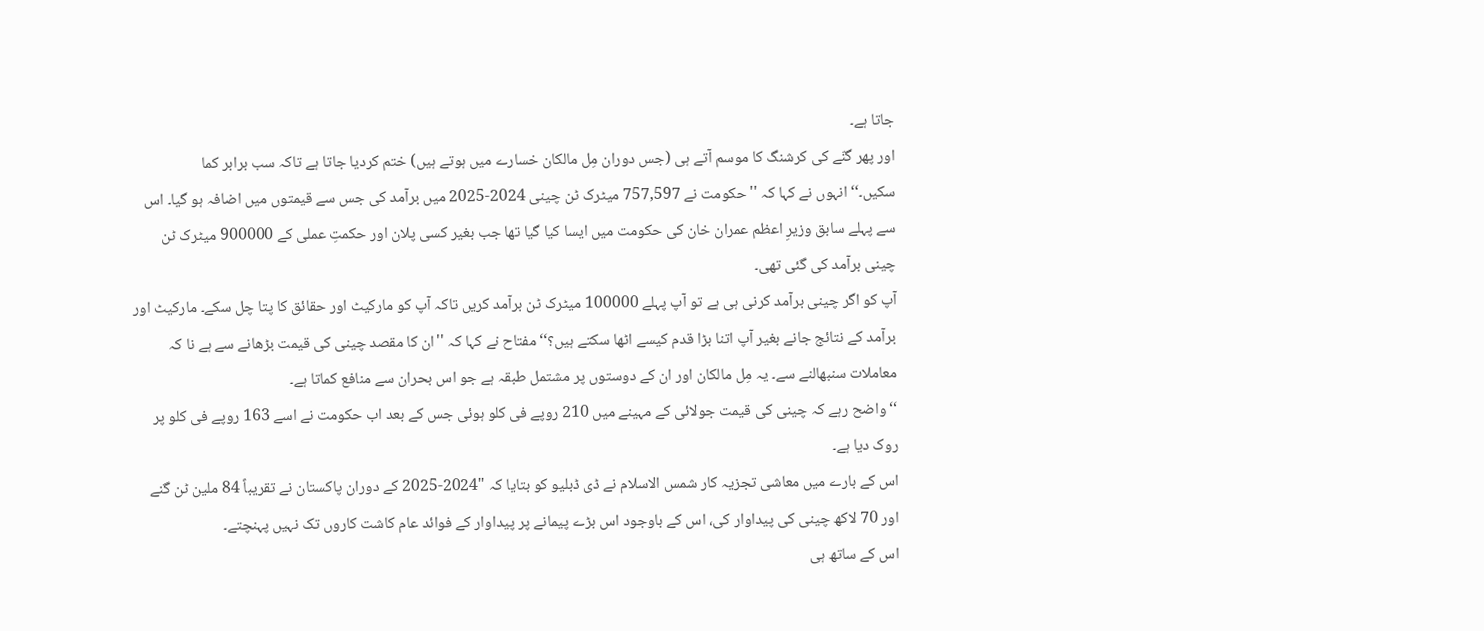جاتا ہے۔
اور پھر گنّے کی کرشنگ کا موسم آتے ہی (جس دوران مِل مالکان خسارے میں ہوتے ہیں) ختم کردیا جاتا ہے تاکہ سب برابر کما سکیں۔‘‘انہوں نے کہا کہ ''حکومت نے 757,597 میٹرک ٹن چینی 2024-2025 میں برآمد کی جس سے قیمتوں میں اضافہ ہو گیا۔ اس سے پہلے سابق وزیرِ اعظم عمران خان کی حکومت میں ایسا کیا گیا تھا جب بغیر کسی پلان اور حکمتِ عملی کے 900000 میٹرک ٹن چینی برآمد کی گئی تھی۔
آپ کو اگر چینی برآمد کرنی ہی ہے تو آپ پہلے 100000 میٹرک ٹن برآمد کریں تاکہ آپ کو مارکیٹ اور حقائق کا پتا چل سکے۔ مارکیٹ اور برآمد کے نتائج جانے بغیر آپ اتنا بڑا قدم کیسے اٹھا سکتے ہیں؟‘‘مفتاح نے کہا کہ ''ان کا مقصد چینی کی قیمت بڑھانے سے ہے نا کہ معاملات سنبھالنے سے۔ یہ مِل مالکان اور ان کے دوستوں پر مشتمل طبقہ ہے جو اس بحران سے منافع کماتا ہے۔
‘‘واضح رہے کہ چینی کی قیمت جولائی کے مہینے میں 210 روپے فی کلو ہوئی جس کے بعد اب حکومت نے اسے 163 روپے فی کلو پر روک دیا ہے۔
اس کے بارے میں معاشی تجزیہ کار شمس الاسلام نے ڈی ڈبلیو کو بتایا کہ "2024-2025 کے دوران پاکستان نے تقریباً 84 ملین ٹن گنے اور 70 لاکھ چینی کی پیداوار کی، اس کے باوجود اس بڑے پیمانے پر پیداوار کے فوائد عام کاشت کاروں تک نہیں پہنچتے۔
اس کے ساتھ ہی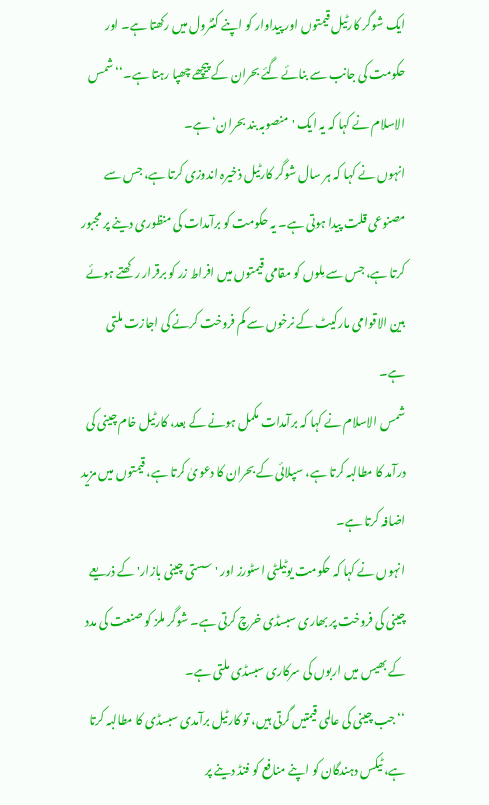ایک شوگر کارٹیل قیمتوں اور پیداوار کو اپنے کنٹرول میں رکھتا ہے۔ اور حکومت کی جانب سے بنائے گئے بحران کے پیچھے چھپا رہتا ہے۔‘‘شمس الاسلام نے کہا کہ یہ ایک 'منصوبہ بند بحران‘ ہے۔
انہوں نے کہا کہ ہر سال شوگر کارٹیل ذخیرہ اندوزی کرتا ہے، جس سے مصنوعی قلت پیدا ہوتی ہے۔ یہ حکومت کو برآمدات کی منظوری دینے پر مجبور کرتا ہے، جس سے مِلوں کو مقامی قیمتوں میں افراط زر کو برقرار رکھتے ہوئے بین الاقوامی مارکیٹ کے نرخوں سے کم فروخت کرنے کی اجازت ملتی ہے۔
شمس الاسلام نے کہا کہ برآمدات مکمل ہونے کے بعد، کارٹیل خام چینی کی درآمد کا مطالبہ کرتا ہے، سپلائی کے بحران کا دعویٰ کرتا ہے، قیمتوں میں مزید اضافہ کرتا ہے۔
انہوں نے کہا کہ حکومت یوٹیلٹی اسٹورز اور 'سستی چینی بازار' کے ذریعے چینی کی فروخت پر بھاری سبسڈی خرچ کرتی ہے۔ شوگر ملز کو صنعت کی مدد کے بھیس میں اربوں کی سرکاری سبسڈی ملتی ہے۔
‘‘جب چینی کی عالمی قیمتیں گرتی ہیں، تو کارٹیل برآمدی سبسڈی کا مطالبہ کرتا ہے، ٹیکس دہندگان کو اپنے منافع کو فنڈ دینے پر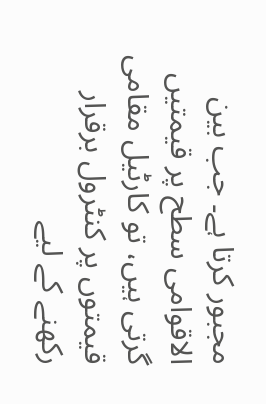مجبور کرتا ہے۔ جب بین الاقوامی سطح پر قیمتیں گرتی ہیں، تو کارٹیل مقامی قیمتوں پر کنٹرول برقرار رکھنے کے لیے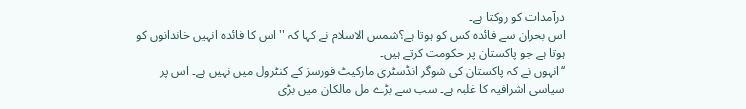درآمدات کو روکتا ہے۔
اس بحران سے فائدہ کس کو ہوتا ہے؟شمس الاسلام نے کہا کہ ''اس کا فائدہ انہیں خاندانوں کو ہوتا ہے جو پاکستان پر حکومت کرتے ہیں۔
‘‘انہوں نے کہ پاکستان کی شوگر انڈسٹری مارکیٹ فورسز کے کنٹرول میں نہیں ہے۔ اس پر سیاسی اشرافیہ کا غلبہ ہے۔ سب سے بڑے مل مالکان میں بڑی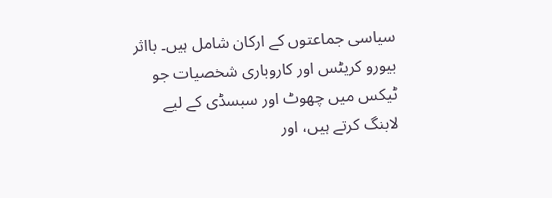سیاسی جماعتوں کے ارکان شامل ہیں۔ بااثر بیورو کریٹس اور کاروباری شخصیات جو ٹیکس میں چھوٹ اور سبسڈی کے لیے لابنگ کرتے ہیں، اور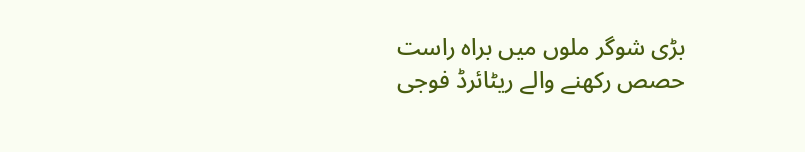بڑی شوگر ملوں میں براہ راست حصص رکھنے والے ریٹائرڈ فوجی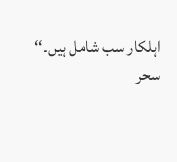اہلکار سب شامل ہیں۔‘‘
سحر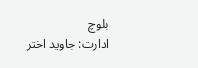بلوچ
ادارت: جاوید اختر